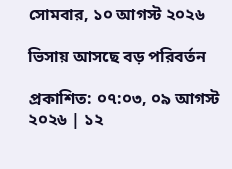সোমবার, ১০ আগস্ট ২০২৬

ভিসায় আসছে বড় পরিবর্তন

প্রকাশিত: ০৭:০৩, ০৯ আগস্ট ২০২৬ | ১২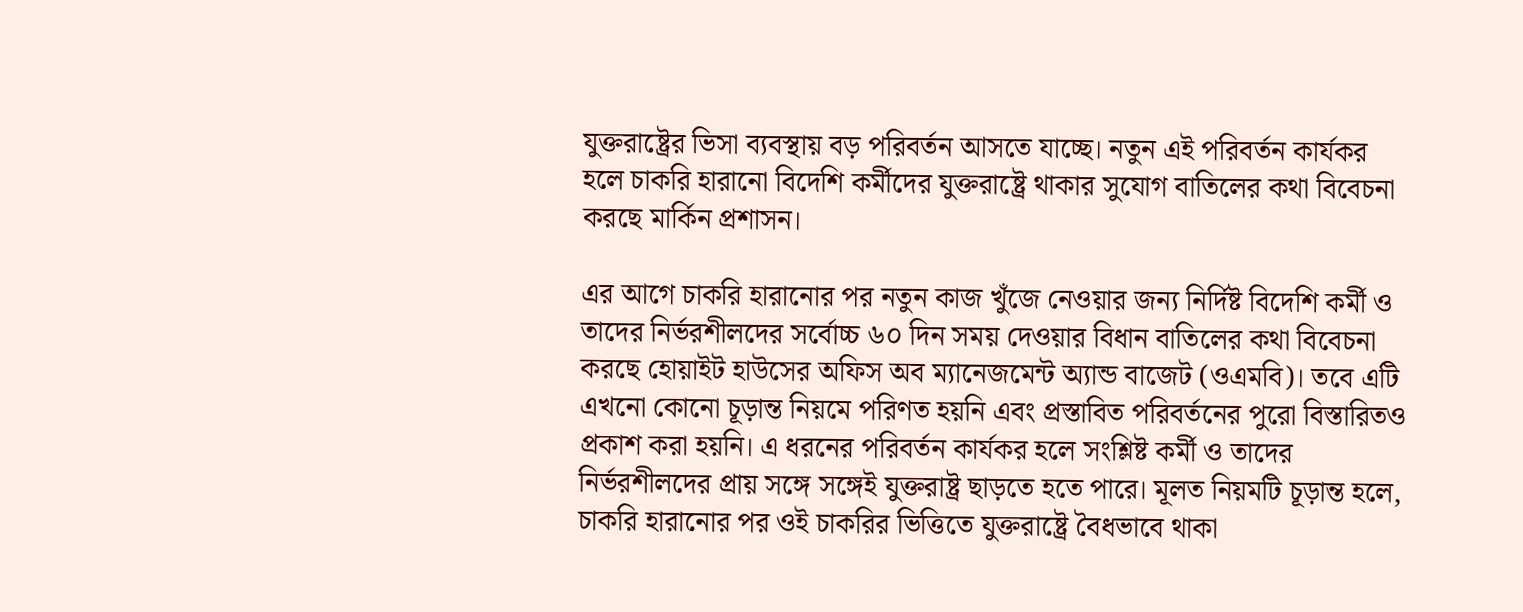যুক্তরাষ্ট্রের ভিসা ব্যবস্থায় বড় পরিবর্তন আসতে যাচ্ছে। নতুন এই পরিবর্তন কার্যকর হলে চাকরি হারানো বিদেশি কর্মীদের যুক্তরাষ্ট্রে থাকার সুযোগ বাতিলের কথা বিবেচনা করছে মার্কিন প্রশাসন।

এর আগে চাকরি হারানোর পর নতুন কাজ খুঁজে নেওয়ার জন্য নির্দিষ্ট বিদেশি কর্মী ও তাদের নির্ভরশীলদের সর্বোচ্চ ৬০ দিন সময় দেওয়ার বিধান বাতিলের কথা বিবেচনা করছে হোয়াইট হাউসের অফিস অব ম্যানেজমেন্ট অ্যান্ড বাজেট (ওএমবি)। তবে এটি এখনো কোনো চূড়ান্ত নিয়মে পরিণত হয়নি এবং প্রস্তাবিত পরিবর্তনের পুরো বিস্তারিতও প্রকাশ করা হয়নি। এ ধরনের পরিবর্তন কার্যকর হলে সংশ্লিষ্ট কর্মী ও তাদের নির্ভরশীলদের প্রায় সঙ্গে সঙ্গেই যুক্তরাষ্ট্র ছাড়তে হতে পারে। মূলত নিয়মটি চূড়ান্ত হলে, চাকরি হারানোর পর ওই চাকরির ভিত্তিতে যুক্তরাষ্ট্রে বৈধভাবে থাকা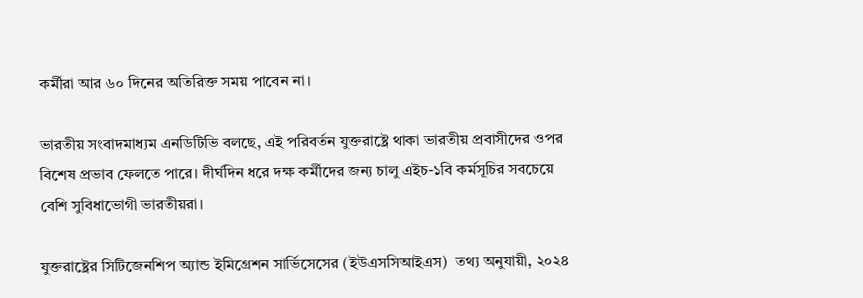কর্মীরা আর ৬০ দিনের অতিরিক্ত সময় পাবেন না।

ভারতীয় সংবাদমাধ্যম এনডিটিভি বলছে, এই পরিবর্তন যুক্তরাষ্ট্রে থাকা ভারতীয় প্রবাসীদের ওপর বিশেষ প্রভাব ফেলতে পারে। দীর্ঘদিন ধরে দক্ষ কর্মীদের জন্য চালু এইচ-১বি কর্মসূচির সবচেয়ে বেশি সুবিধাভোগী ভারতীয়রা।

যুক্তরাষ্ট্রের সিটিজেনশিপ অ্যান্ড ইমিগ্রেশন সার্ভিসেসের (ইউএসসিআইএস)  তথ্য অনুযায়ী, ২০২৪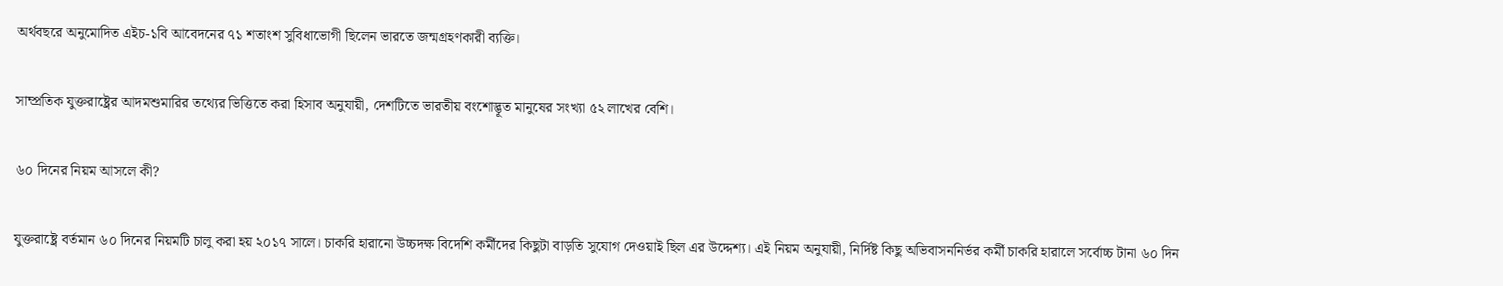অর্থবছরে অনুমোদিত এইচ-১বি আবেদনের ৭১ শতাংশ সুবিধাভোগী ছিলেন ভারতে জন্মগ্রহণকারী ব্যক্তি।

সাম্প্রতিক যুক্তরাষ্ট্রের আদমশুমারির তথ্যের ভিত্তিতে করা হিসাব অনুযায়ী, দেশটিতে ভারতীয় বংশোদ্ভূত মানুষের সংখ্যা ৫২ লাখের বেশি।

৬০ দিনের নিয়ম আসলে কী?

যুক্তরাষ্ট্রে বর্তমান ৬০ দিনের নিয়মটি চালু করা হয় ২০১৭ সালে। চাকরি হারানো উচ্চদক্ষ বিদেশি কর্মীদের কিছুটা বাড়তি সুযোগ দেওয়াই ছিল এর উদ্দেশ্য। এই নিয়ম অনুযায়ী, নির্দিষ্ট কিছু অভিবাসননির্ভর কর্মী চাকরি হারালে সর্বোচ্চ টানা ৬০ দিন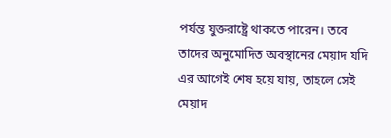পর্যন্ত যুক্তরাষ্ট্রে থাকতে পারেন। তবে তাদের অনুমোদিত অবস্থানের মেয়াদ যদি এর আগেই শেষ হয়ে যায়, তাহলে সেই মেয়াদ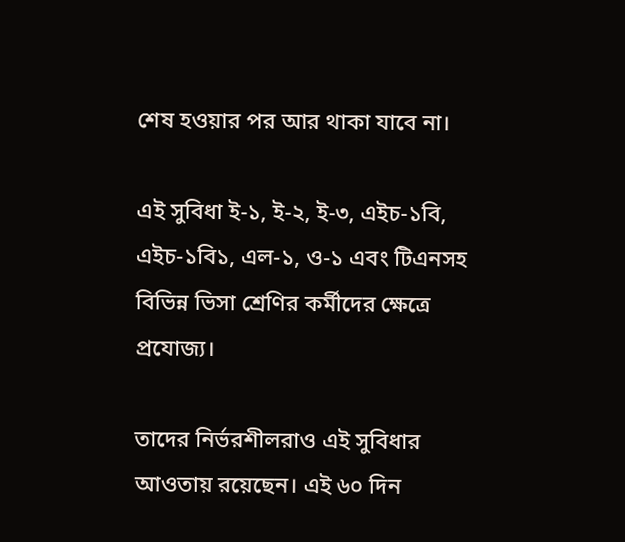শেষ হওয়ার পর আর থাকা যাবে না।

এই সুবিধা ই-১, ই-২, ই-৩, এইচ-১বি, এইচ-১বি১, এল-১, ও-১ এবং টিএনসহ বিভিন্ন ভিসা শ্রেণির কর্মীদের ক্ষেত্রে প্রযোজ্য।

তাদের নির্ভরশীলরাও এই সুবিধার আওতায় রয়েছেন। এই ৬০ দিন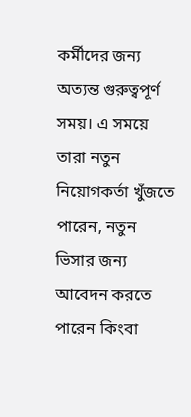কর্মীদের জন্য অত্যন্ত গুরুত্বপূর্ণ সময়। এ সময়ে তারা নতুন নিয়োগকর্তা খুঁজতে পারেন, নতুন ভিসার জন্য আবেদন করতে পারেন কিংবা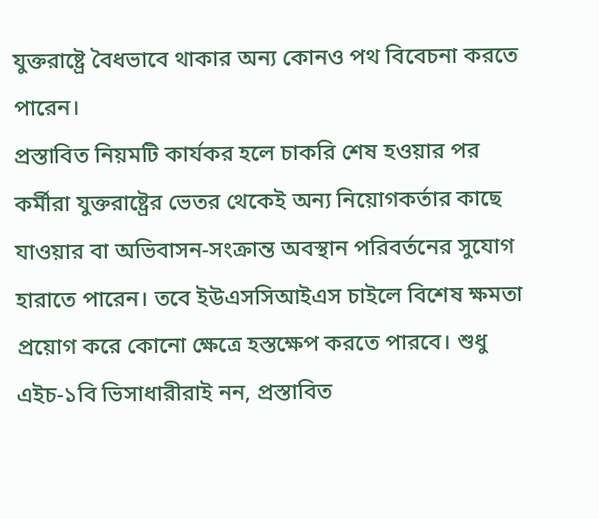যুক্তরাষ্ট্রে বৈধভাবে থাকার অন্য কোনও পথ বিবেচনা করতে পারেন।
প্রস্তাবিত নিয়মটি কার্যকর হলে চাকরি শেষ হওয়ার পর কর্মীরা যুক্তরাষ্ট্রের ভেতর থেকেই অন্য নিয়োগকর্তার কাছে যাওয়ার বা অভিবাসন-সংক্রান্ত অবস্থান পরিবর্তনের সুযোগ হারাতে পারেন। তবে ইউএসসিআইএস চাইলে বিশেষ ক্ষমতা প্রয়োগ করে কোনো ক্ষেত্রে হস্তক্ষেপ করতে পারবে। শুধু এইচ-১বি ভিসাধারীরাই নন, প্রস্তাবিত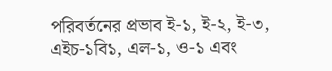পরিবর্তনের প্রভাব ই-১, ই-২, ই-৩, এইচ-১বি১, এল-১, ও-১ এবং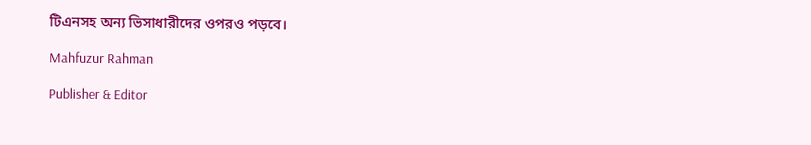টিএনসহ অন্য ভিসাধারীদের ওপরও পড়বে।

Mahfuzur Rahman

Publisher & Editor